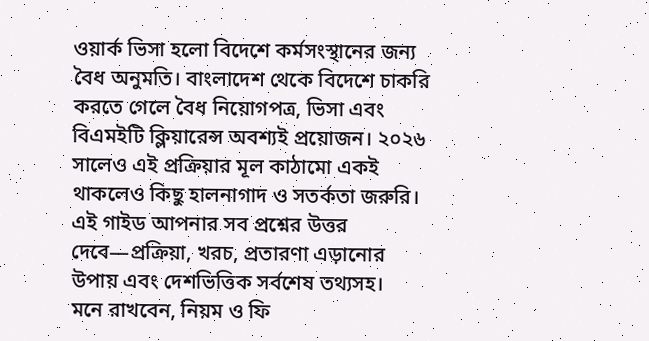ওয়ার্ক ভিসা হলো বিদেশে কর্মসংস্থানের জন্য বৈধ অনুমতি। বাংলাদেশ থেকে বিদেশে চাকরি করতে গেলে বৈধ নিয়োগপত্র, ভিসা এবং বিএমইটি ক্লিয়ারেন্স অবশ্যই প্রয়োজন। ২০২৬ সালেও এই প্রক্রিয়ার মূল কাঠামো একই থাকলেও কিছু হালনাগাদ ও সতর্কতা জরুরি। এই গাইড আপনার সব প্রশ্নের উত্তর দেবে—প্রক্রিয়া, খরচ, প্রতারণা এড়ানোর উপায় এবং দেশভিত্তিক সর্বশেষ তথ্যসহ।
মনে রাখবেন, নিয়ম ও ফি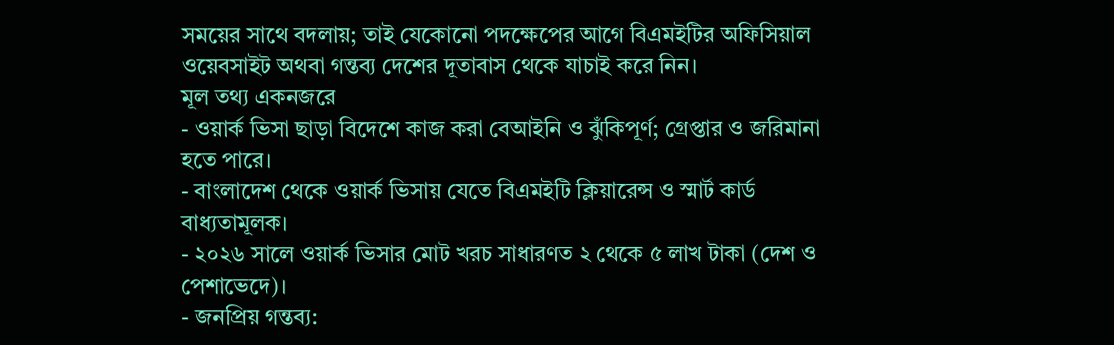সময়ের সাথে বদলায়; তাই যেকোনো পদক্ষেপের আগে বিএমইটির অফিসিয়াল ওয়েবসাইট অথবা গন্তব্য দেশের দূতাবাস থেকে যাচাই করে নিন।
মূল তথ্য একনজরে
- ওয়ার্ক ভিসা ছাড়া বিদেশে কাজ করা বেআইনি ও ঝুঁকিপূর্ণ; গ্রেপ্তার ও জরিমানা হতে পারে।
- বাংলাদেশ থেকে ওয়ার্ক ভিসায় যেতে বিএমইটি ক্লিয়ারেন্স ও স্মার্ট কার্ড বাধ্যতামূলক।
- ২০২৬ সালে ওয়ার্ক ভিসার মোট খরচ সাধারণত ২ থেকে ৫ লাখ টাকা (দেশ ও পেশাভেদে)।
- জনপ্রিয় গন্তব্য: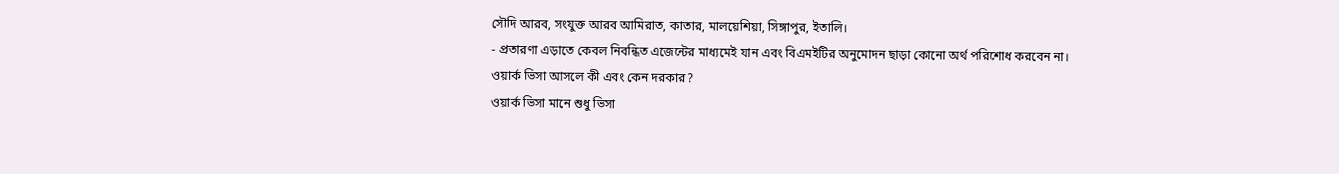সৌদি আরব, সংযুক্ত আরব আমিরাত, কাতার, মালয়েশিয়া, সিঙ্গাপুর, ইতালি।
- প্রতারণা এড়াতে কেবল নিবন্ধিত এজেন্টের মাধ্যমেই যান এবং বিএমইটির অনুমোদন ছাড়া কোনো অর্থ পরিশোধ করবেন না।
ওয়ার্ক ভিসা আসলে কী এবং কেন দরকার?
ওয়ার্ক ভিসা মানে শুধু ভিসা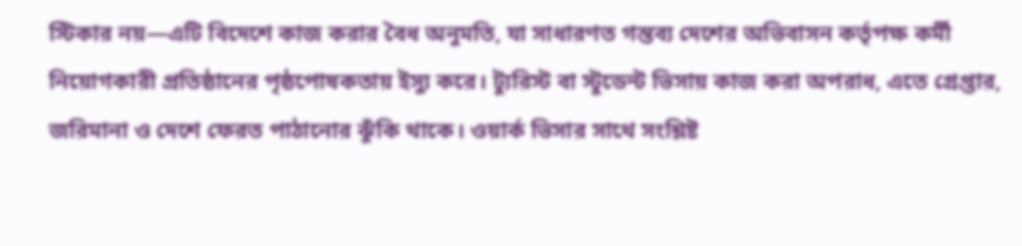স্টিকার নয়—এটি বিদেশে কাজ করার বৈধ অনুমতি, যা সাধারণত গন্তব্য দেশের অভিবাসন কর্তৃপক্ষ কর্মী নিয়োগকারী প্রতিষ্ঠানের পৃষ্ঠপোষকতায় ইস্যু করে। ট্যুরিস্ট বা স্টুডেন্ট ভিসায় কাজ করা অপরাধ, এতে গ্রেপ্তার, জরিমানা ও দেশে ফেরত পাঠানোর ঝুঁকি থাকে। ওয়ার্ক ভিসার সাথে সংশ্লিষ্ট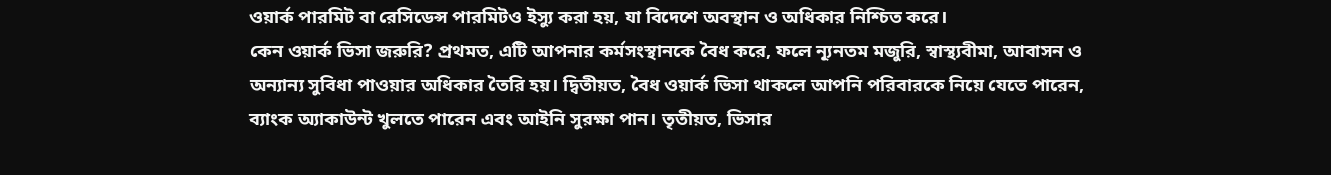ওয়ার্ক পারমিট বা রেসিডেন্স পারমিটও ইস্যু করা হয়, যা বিদেশে অবস্থান ও অধিকার নিশ্চিত করে।
কেন ওয়ার্ক ভিসা জরুরি? প্রথমত, এটি আপনার কর্মসংস্থানকে বৈধ করে, ফলে ন্যূনতম মজুরি, স্বাস্থ্যবীমা, আবাসন ও অন্যান্য সুবিধা পাওয়ার অধিকার তৈরি হয়। দ্বিতীয়ত, বৈধ ওয়ার্ক ভিসা থাকলে আপনি পরিবারকে নিয়ে যেতে পারেন, ব্যাংক অ্যাকাউন্ট খুলতে পারেন এবং আইনি সুরক্ষা পান। তৃতীয়ত, ভিসার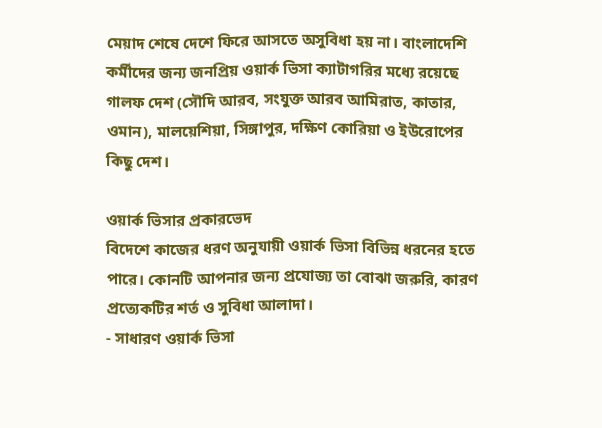মেয়াদ শেষে দেশে ফিরে আসতে অসুবিধা হয় না। বাংলাদেশি কর্মীদের জন্য জনপ্রিয় ওয়ার্ক ভিসা ক্যাটাগরির মধ্যে রয়েছে গালফ দেশ (সৌদি আরব, সংযুক্ত আরব আমিরাত, কাতার, ওমান), মালয়েশিয়া, সিঙ্গাপুর, দক্ষিণ কোরিয়া ও ইউরোপের কিছু দেশ।

ওয়ার্ক ভিসার প্রকারভেদ
বিদেশে কাজের ধরণ অনুযায়ী ওয়ার্ক ভিসা বিভিন্ন ধরনের হতে পারে। কোনটি আপনার জন্য প্রযোজ্য তা বোঝা জরুরি, কারণ প্রত্যেকটির শর্ত ও সুবিধা আলাদা।
- সাধারণ ওয়ার্ক ভিসা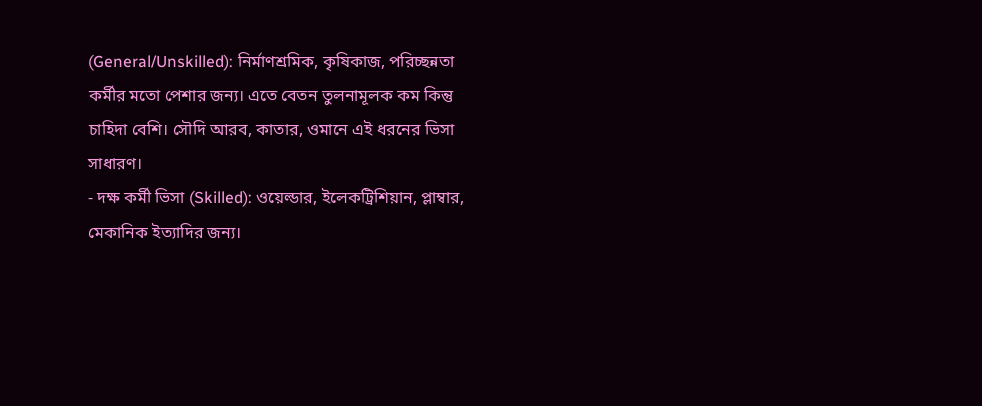(General/Unskilled): নির্মাণশ্রমিক, কৃষিকাজ, পরিচ্ছন্নতা কর্মীর মতো পেশার জন্য। এতে বেতন তুলনামূলক কম কিন্তু চাহিদা বেশি। সৌদি আরব, কাতার, ওমানে এই ধরনের ভিসা সাধারণ।
- দক্ষ কর্মী ভিসা (Skilled): ওয়েল্ডার, ইলেকট্রিশিয়ান, প্লাম্বার, মেকানিক ইত্যাদির জন্য।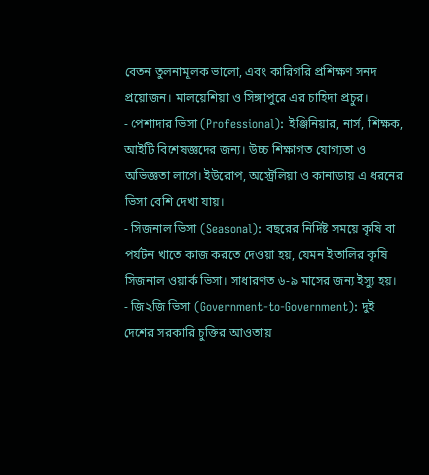বেতন তুলনামূলক ভালো, এবং কারিগরি প্রশিক্ষণ সনদ প্রয়োজন। মালয়েশিয়া ও সিঙ্গাপুরে এর চাহিদা প্রচুর।
- পেশাদার ভিসা (Professional): ইঞ্জিনিয়ার, নার্স, শিক্ষক, আইটি বিশেষজ্ঞদের জন্য। উচ্চ শিক্ষাগত যোগ্যতা ও অভিজ্ঞতা লাগে। ইউরোপ, অস্ট্রেলিয়া ও কানাডায় এ ধরনের ভিসা বেশি দেখা যায়।
- সিজনাল ভিসা (Seasonal): বছরের নির্দিষ্ট সময়ে কৃষি বা পর্যটন খাতে কাজ করতে দেওয়া হয়, যেমন ইতালির কৃষি সিজনাল ওয়ার্ক ভিসা। সাধারণত ৬-৯ মাসের জন্য ইস্যু হয়।
- জি২জি ভিসা (Government-to-Government): দুই দেশের সরকারি চুক্তির আওতায়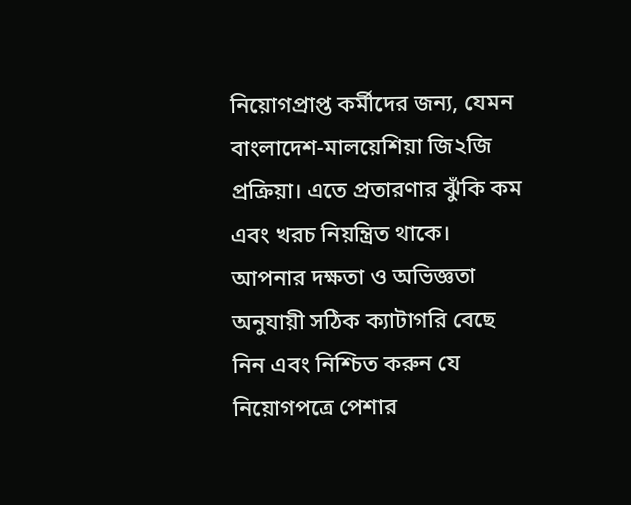নিয়োগপ্রাপ্ত কর্মীদের জন্য, যেমন বাংলাদেশ-মালয়েশিয়া জি২জি প্রক্রিয়া। এতে প্রতারণার ঝুঁকি কম এবং খরচ নিয়ন্ত্রিত থাকে।
আপনার দক্ষতা ও অভিজ্ঞতা অনুযায়ী সঠিক ক্যাটাগরি বেছে নিন এবং নিশ্চিত করুন যে নিয়োগপত্রে পেশার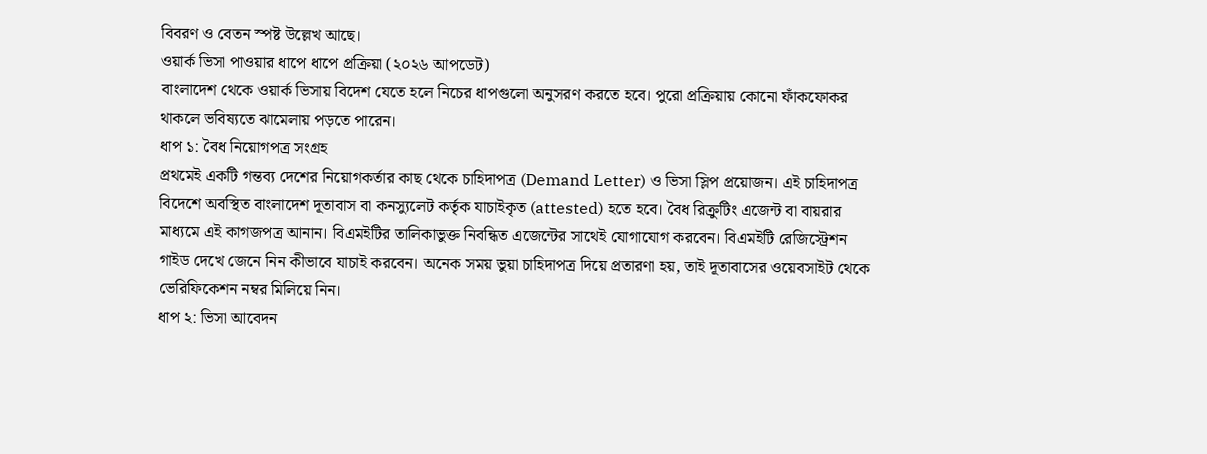বিবরণ ও বেতন স্পষ্ট উল্লেখ আছে।
ওয়ার্ক ভিসা পাওয়ার ধাপে ধাপে প্রক্রিয়া (২০২৬ আপডেট)
বাংলাদেশ থেকে ওয়ার্ক ভিসায় বিদেশ যেতে হলে নিচের ধাপগুলো অনুসরণ করতে হবে। পুরো প্রক্রিয়ায় কোনো ফাঁকফোকর থাকলে ভবিষ্যতে ঝামেলায় পড়তে পারেন।
ধাপ ১: বৈধ নিয়োগপত্র সংগ্রহ
প্রথমেই একটি গন্তব্য দেশের নিয়োগকর্তার কাছ থেকে চাহিদাপত্র (Demand Letter) ও ভিসা স্লিপ প্রয়োজন। এই চাহিদাপত্র বিদেশে অবস্থিত বাংলাদেশ দূতাবাস বা কনস্যুলেট কর্তৃক যাচাইকৃত (attested) হতে হবে। বৈধ রিক্রুটিং এজেন্ট বা বায়রার মাধ্যমে এই কাগজপত্র আনান। বিএমইটির তালিকাভুক্ত নিবন্ধিত এজেন্টের সাথেই যোগাযোগ করবেন। বিএমইটি রেজিস্ট্রেশন গাইড দেখে জেনে নিন কীভাবে যাচাই করবেন। অনেক সময় ভুয়া চাহিদাপত্র দিয়ে প্রতারণা হয়, তাই দূতাবাসের ওয়েবসাইট থেকে ভেরিফিকেশন নম্বর মিলিয়ে নিন।
ধাপ ২: ভিসা আবেদন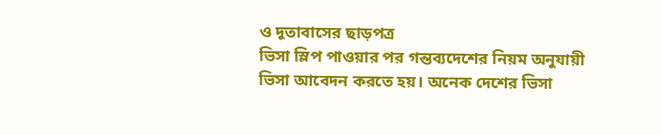ও দূতাবাসের ছাড়পত্র
ভিসা স্লিপ পাওয়ার পর গন্তব্যদেশের নিয়ম অনুযায়ী ভিসা আবেদন করতে হয়। অনেক দেশের ভিসা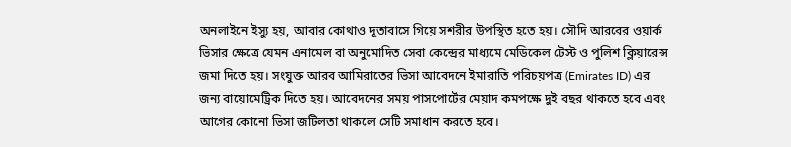অনলাইনে ইস্যু হয়, আবার কোথাও দূতাবাসে গিয়ে সশরীর উপস্থিত হতে হয়। সৌদি আরবের ওয়ার্ক ভিসার ক্ষেত্রে যেমন এনামেল বা অনুমোদিত সেবা কেন্দ্রের মাধ্যমে মেডিকেল টেস্ট ও পুলিশ ক্লিয়ারেন্স জমা দিতে হয়। সংযুক্ত আরব আমিরাতের ভিসা আবেদনে ইমারাতি পরিচয়পত্র (Emirates ID) এর জন্য বায়োমেট্রিক দিতে হয়। আবেদনের সময় পাসপোর্টের মেয়াদ কমপক্ষে দুই বছর থাকতে হবে এবং আগের কোনো ভিসা জটিলতা থাকলে সেটি সমাধান করতে হবে।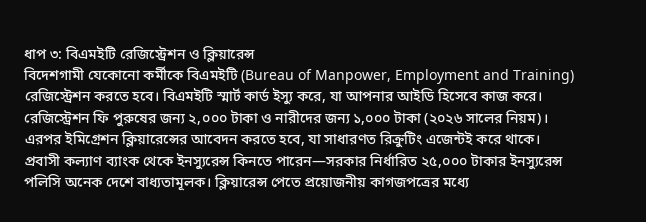ধাপ ৩: বিএমইটি রেজিস্ট্রেশন ও ক্লিয়ারেন্স
বিদেশগামী যেকোনো কর্মীকে বিএমইটি (Bureau of Manpower, Employment and Training) রেজিস্ট্রেশন করতে হবে। বিএমইটি স্মার্ট কার্ড ইস্যু করে, যা আপনার আইডি হিসেবে কাজ করে। রেজিস্ট্রেশন ফি পুরুষের জন্য ২,০০০ টাকা ও নারীদের জন্য ১,০০০ টাকা (২০২৬ সালের নিয়ম)। এরপর ইমিগ্রেশন ক্লিয়ারেন্সের আবেদন করতে হবে, যা সাধারণত রিক্রুটিং এজেন্টই করে থাকে। প্রবাসী কল্যাণ ব্যাংক থেকে ইনস্যুরেন্স কিনতে পারেন—সরকার নির্ধারিত ২৫,০০০ টাকার ইনস্যুরেন্স পলিসি অনেক দেশে বাধ্যতামূলক। ক্লিয়ারেন্স পেতে প্রয়োজনীয় কাগজপত্রের মধ্যে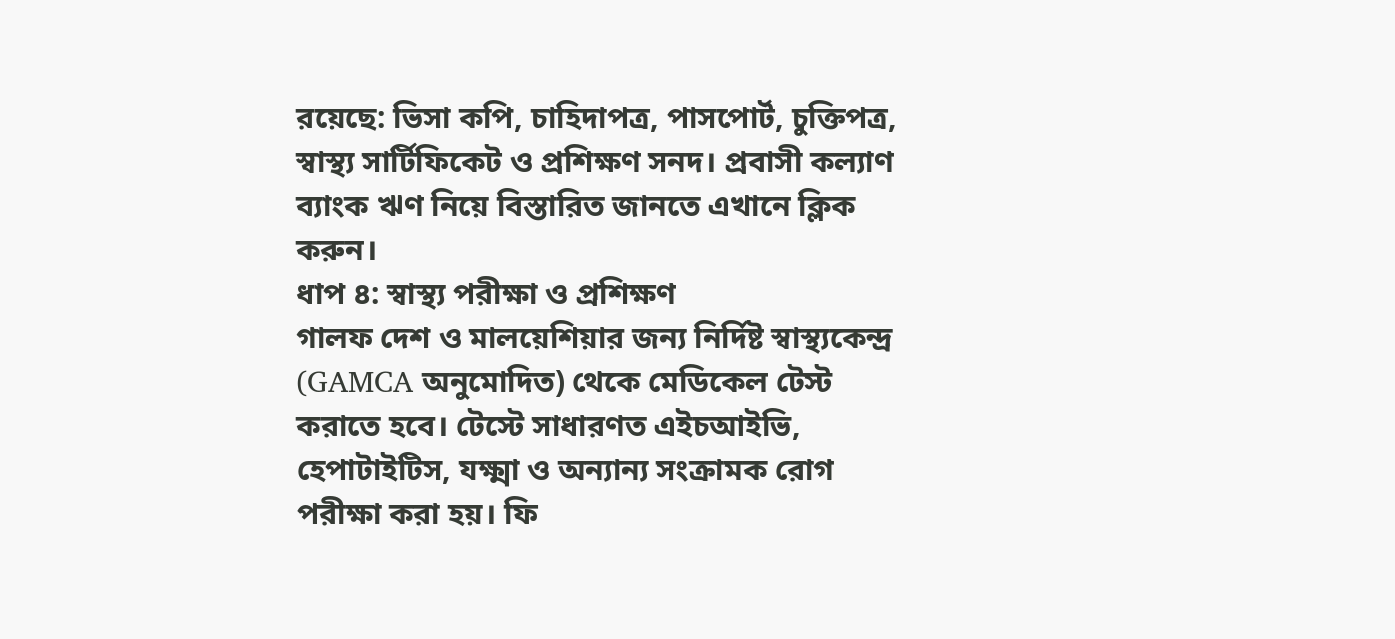রয়েছে: ভিসা কপি, চাহিদাপত্র, পাসপোর্ট, চুক্তিপত্র, স্বাস্থ্য সার্টিফিকেট ও প্রশিক্ষণ সনদ। প্রবাসী কল্যাণ ব্যাংক ঋণ নিয়ে বিস্তারিত জানতে এখানে ক্লিক করুন।
ধাপ ৪: স্বাস্থ্য পরীক্ষা ও প্রশিক্ষণ
গালফ দেশ ও মালয়েশিয়ার জন্য নির্দিষ্ট স্বাস্থ্যকেন্দ্র (GAMCA অনুমোদিত) থেকে মেডিকেল টেস্ট করাতে হবে। টেস্টে সাধারণত এইচআইভি, হেপাটাইটিস, যক্ষ্মা ও অন্যান্য সংক্রামক রোগ পরীক্ষা করা হয়। ফি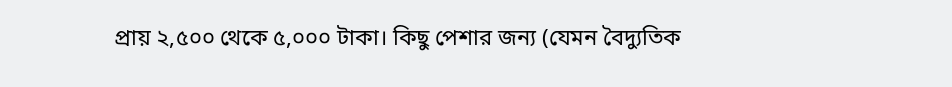প্রায় ২,৫০০ থেকে ৫,০০০ টাকা। কিছু পেশার জন্য (যেমন বৈদ্যুতিক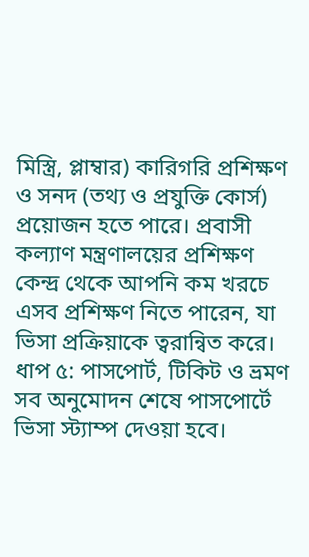মিস্ত্রি, প্লাম্বার) কারিগরি প্রশিক্ষণ ও সনদ (তথ্য ও প্রযুক্তি কোর্স) প্রয়োজন হতে পারে। প্রবাসী কল্যাণ মন্ত্রণালয়ের প্রশিক্ষণ কেন্দ্র থেকে আপনি কম খরচে এসব প্রশিক্ষণ নিতে পারেন, যা ভিসা প্রক্রিয়াকে ত্বরান্বিত করে।
ধাপ ৫: পাসপোর্ট, টিকিট ও ভ্রমণ
সব অনুমোদন শেষে পাসপোর্টে ভিসা স্ট্যাম্প দেওয়া হবে।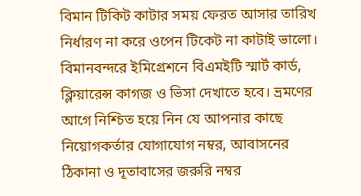বিমান টিকিট কাটার সময় ফেরত আসার তারিখ নির্ধারণ না করে ওপেন টিকেট না কাটাই ভালো। বিমানবন্দরে ইমিগ্রেশনে বিএমইটি স্মার্ট কার্ড, ক্লিয়ারেন্স কাগজ ও ভিসা দেখাতে হবে। ভ্রমণের আগে নিশ্চিত হয়ে নিন যে আপনার কাছে নিয়োগকর্তার যোগাযোগ নম্বর, আবাসনের ঠিকানা ও দূতাবাসের জরুরি নম্বর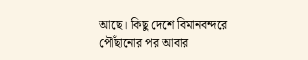আছে। কিছু দেশে বিমানবন্দরে পৌঁছানোর পর আবার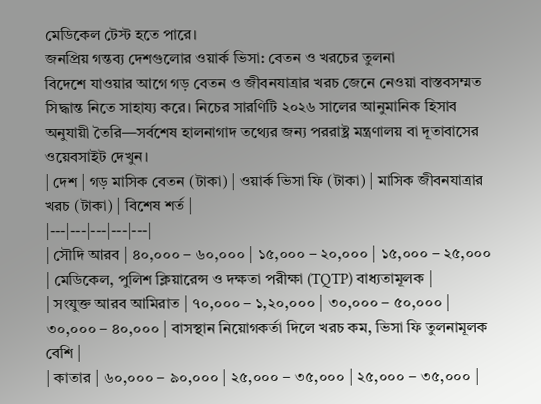মেডিকেল টেস্ট হতে পারে।
জনপ্রিয় গন্তব্য দেশগুলোর ওয়ার্ক ভিসা: বেতন ও খরচের তুলনা
বিদেশে যাওয়ার আগে গড় বেতন ও জীবনযাত্রার খরচ জেনে নেওয়া বাস্তবসম্মত সিদ্ধান্ত নিতে সাহায্য করে। নিচের সারণিটি ২০২৬ সালের আনুমানিক হিসাব অনুযায়ী তৈরি—সর্বশেষ হালনাগাদ তথ্যের জন্য পররাষ্ট্র মন্ত্রণালয় বা দূতাবাসের ওয়েবসাইট দেখুন।
| দেশ | গড় মাসিক বেতন (টাকা) | ওয়ার্ক ভিসা ফি (টাকা) | মাসিক জীবনযাত্রার খরচ (টাকা) | বিশেষ শর্ত |
|---|---|---|---|---|
| সৌদি আরব | ৪০,০০০ – ৬০,০০০ | ১৫,০০০ – ২০,০০০ | ১৫,০০০ – ২৫,০০০ | মেডিকেল, পুলিশ ক্লিয়ারেন্স ও দক্ষতা পরীক্ষা (TQTP) বাধ্যতামূলক |
| সংযুক্ত আরব আমিরাত | ৭০,০০০ – ১,২০,০০০ | ৩০,০০০ – ৫০,০০০ | ৩০,০০০ – ৪০,০০০ | বাসস্থান নিয়োগকর্তা দিলে খরচ কম, ভিসা ফি তুলনামূলক বেশি |
| কাতার | ৬০,০০০ – ৯০,০০০ | ২৫,০০০ – ৩৫,০০০ | ২৫,০০০ – ৩৫,০০০ |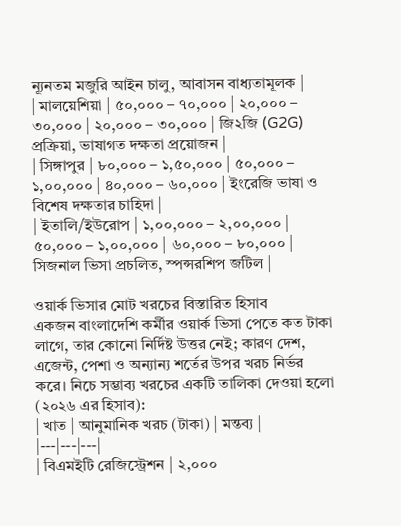ন্যূনতম মজুরি আইন চালু, আবাসন বাধ্যতামূলক |
| মালয়েশিয়া | ৫০,০০০ – ৭০,০০০ | ২০,০০০ – ৩০,০০০ | ২০,০০০ – ৩০,০০০ | জি২জি (G2G) প্রক্রিয়া, ভাষাগত দক্ষতা প্রয়োজন |
| সিঙ্গাপুর | ৮০,০০০ – ১,৫০,০০০ | ৫০,০০০ – ১,০০,০০০ | ৪০,০০০ – ৬০,০০০ | ইংরেজি ভাষা ও বিশেষ দক্ষতার চাহিদা |
| ইতালি/ইউরোপ | ১,০০,০০০ – ২,০০,০০০ | ৫০,০০০ – ১,০০,০০০ | ৬০,০০০ – ৮০,০০০ | সিজনাল ভিসা প্রচলিত, স্পন্সরশিপ জটিল |

ওয়ার্ক ভিসার মোট খরচের বিস্তারিত হিসাব
একজন বাংলাদেশি কর্মীর ওয়ার্ক ভিসা পেতে কত টাকা লাগে, তার কোনো নির্দিষ্ট উত্তর নেই; কারণ দেশ, এজেন্ট, পেশা ও অন্যান্য শর্তের উপর খরচ নির্ভর করে। নিচে সম্ভাব্য খরচের একটি তালিকা দেওয়া হলো (২০২৬ এর হিসাব):
| খাত | আনুমানিক খরচ (টাকা) | মন্তব্য |
|---|---|---|
| বিএমইটি রেজিস্ট্রেশন | ২,০০০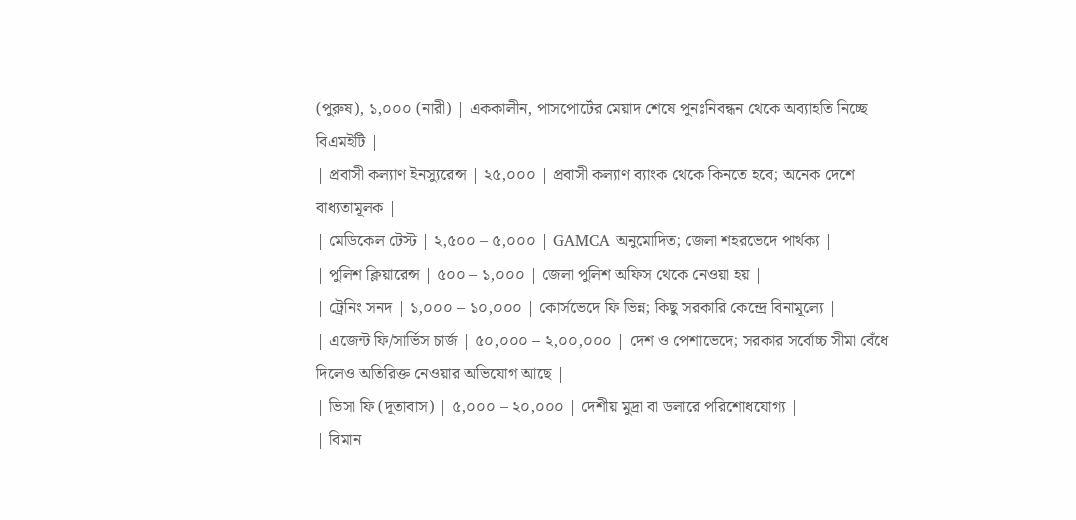(পুরুষ), ১,০০০ (নারী) | এককালীন, পাসপোর্টের মেয়াদ শেষে পুনঃনিবন্ধন থেকে অব্যাহতি নিচ্ছে বিএমইটি |
| প্রবাসী কল্যাণ ইনস্যুরেন্স | ২৫,০০০ | প্রবাসী কল্যাণ ব্যাংক থেকে কিনতে হবে; অনেক দেশে বাধ্যতামূলক |
| মেডিকেল টেস্ট | ২,৫০০ – ৫,০০০ | GAMCA অনুমোদিত; জেলা শহরভেদে পার্থক্য |
| পুলিশ ক্লিয়ারেন্স | ৫০০ – ১,০০০ | জেলা পুলিশ অফিস থেকে নেওয়া হয় |
| ট্রেনিং সনদ | ১,০০০ – ১০,০০০ | কোর্সভেদে ফি ভিন্ন; কিছু সরকারি কেন্দ্রে বিনামূল্যে |
| এজেন্ট ফি/সার্ভিস চার্জ | ৫০,০০০ – ২,০০,০০০ | দেশ ও পেশাভেদে; সরকার সর্বোচ্চ সীমা বেঁধে দিলেও অতিরিক্ত নেওয়ার অভিযোগ আছে |
| ভিসা ফি (দূতাবাস) | ৫,০০০ – ২০,০০০ | দেশীয় মুদ্রা বা ডলারে পরিশোধযোগ্য |
| বিমান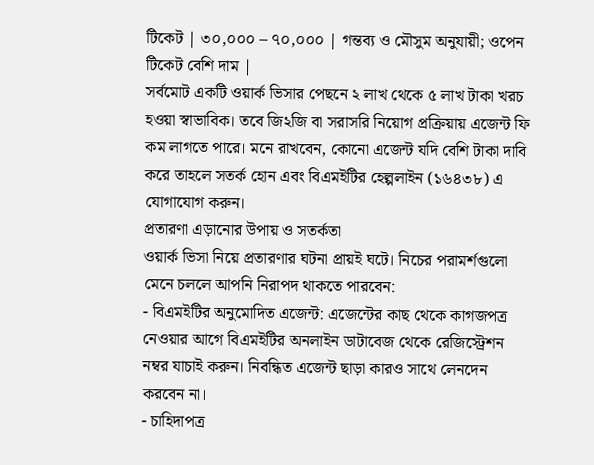টিকেট | ৩০,০০০ – ৭০,০০০ | গন্তব্য ও মৌসুম অনুযায়ী; ওপেন টিকেট বেশি দাম |
সর্বমোট একটি ওয়ার্ক ভিসার পেছনে ২ লাখ থেকে ৫ লাখ টাকা খরচ হওয়া স্বাভাবিক। তবে জি২জি বা সরাসরি নিয়োগ প্রক্রিয়ায় এজেন্ট ফি কম লাগতে পারে। মনে রাখবেন, কোনো এজেন্ট যদি বেশি টাকা দাবি করে তাহলে সতর্ক হোন এবং বিএমইটির হেল্পলাইন (১৬৪৩৮) এ যোগাযোগ করুন।
প্রতারণা এড়ানোর উপায় ও সতর্কতা
ওয়ার্ক ভিসা নিয়ে প্রতারণার ঘটনা প্রায়ই ঘটে। নিচের পরামর্শগুলো মেনে চললে আপনি নিরাপদ থাকতে পারবেন:
- বিএমইটির অনুমোদিত এজেন্ট: এজেন্টের কাছ থেকে কাগজপত্র নেওয়ার আগে বিএমইটির অনলাইন ডাটাবেজ থেকে রেজিস্ট্রেশন নম্বর যাচাই করুন। নিবন্ধিত এজেন্ট ছাড়া কারও সাথে লেনদেন করবেন না।
- চাহিদাপত্র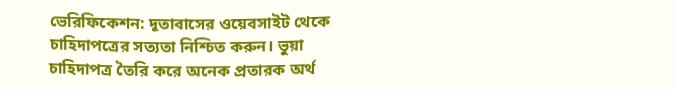ভেরিফিকেশন: দূতাবাসের ওয়েবসাইট থেকে চাহিদাপত্রের সত্যতা নিশ্চিত করুন। ভুয়া চাহিদাপত্র তৈরি করে অনেক প্রতারক অর্থ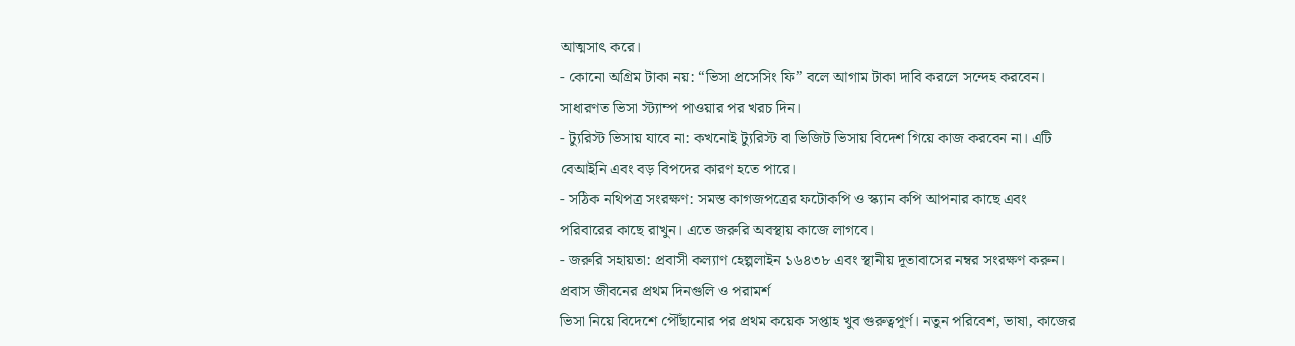আত্মসাৎ করে।
- কোনো অগ্রিম টাকা নয়: “ভিসা প্রসেসিং ফি” বলে আগাম টাকা দাবি করলে সন্দেহ করবেন। সাধারণত ভিসা স্ট্যাম্প পাওয়ার পর খরচ দিন।
- ট্যুরিস্ট ভিসায় যাবে না: কখনোই ট্যুরিস্ট বা ভিজিট ভিসায় বিদেশ গিয়ে কাজ করবেন না। এটি বেআইনি এবং বড় বিপদের কারণ হতে পারে।
- সঠিক নথিপত্র সংরক্ষণ: সমস্ত কাগজপত্রের ফটোকপি ও স্ক্যান কপি আপনার কাছে এবং পরিবারের কাছে রাখুন। এতে জরুরি অবস্থায় কাজে লাগবে।
- জরুরি সহায়তা: প্রবাসী কল্যাণ হেল্পলাইন ১৬৪৩৮ এবং স্থানীয় দূতাবাসের নম্বর সংরক্ষণ করুন।
প্রবাস জীবনের প্রথম দিনগুলি ও পরামর্শ
ভিসা নিয়ে বিদেশে পৌঁছানোর পর প্রথম কয়েক সপ্তাহ খুব গুরুত্বপূর্ণ। নতুন পরিবেশ, ভাষা, কাজের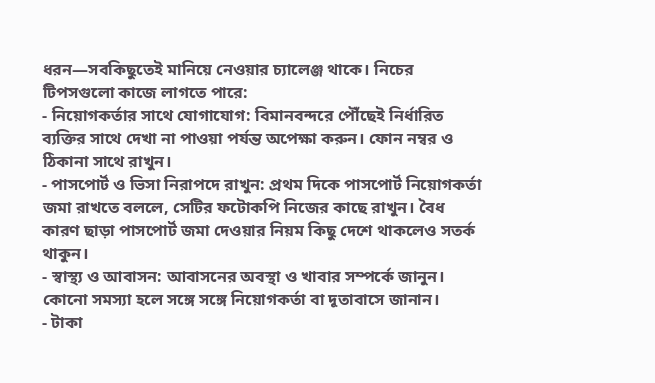ধরন—সবকিছুতেই মানিয়ে নেওয়ার চ্যালেঞ্জ থাকে। নিচের টিপসগুলো কাজে লাগতে পারে:
- নিয়োগকর্তার সাথে যোগাযোগ: বিমানবন্দরে পৌঁছেই নির্ধারিত ব্যক্তির সাথে দেখা না পাওয়া পর্যন্ত অপেক্ষা করুন। ফোন নম্বর ও ঠিকানা সাথে রাখুন।
- পাসপোর্ট ও ভিসা নিরাপদে রাখুন: প্রথম দিকে পাসপোর্ট নিয়োগকর্তা জমা রাখতে বললে, সেটির ফটোকপি নিজের কাছে রাখুন। বৈধ কারণ ছাড়া পাসপোর্ট জমা দেওয়ার নিয়ম কিছু দেশে থাকলেও সতর্ক থাকুন।
- স্বাস্থ্য ও আবাসন: আবাসনের অবস্থা ও খাবার সম্পর্কে জানুন। কোনো সমস্যা হলে সঙ্গে সঙ্গে নিয়োগকর্তা বা দূতাবাসে জানান।
- টাকা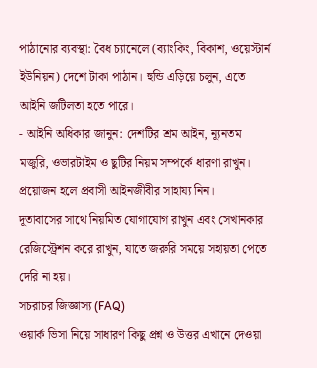পাঠানোর ব্যবস্থা: বৈধ চ্যানেলে (ব্যাংকিং, বিকাশ, ওয়েস্টার্ন ইউনিয়ন) দেশে টাকা পাঠান। হুন্ডি এড়িয়ে চলুন, এতে আইনি জটিলতা হতে পারে।
- আইনি অধিকার জানুন: দেশটির শ্রম আইন, ন্যূনতম মজুরি, ওভারটাইম ও ছুটির নিয়ম সম্পর্কে ধারণা রাখুন। প্রয়োজন হলে প্রবাসী আইনজীবীর সাহায্য নিন।
দূতাবাসের সাথে নিয়মিত যোগাযোগ রাখুন এবং সেখানকার রেজিস্ট্রেশন করে রাখুন, যাতে জরুরি সময়ে সহায়তা পেতে দেরি না হয়।
সচরাচর জিজ্ঞাস্য (FAQ)
ওয়ার্ক ভিসা নিয়ে সাধারণ কিছু প্রশ্ন ও উত্তর এখানে দেওয়া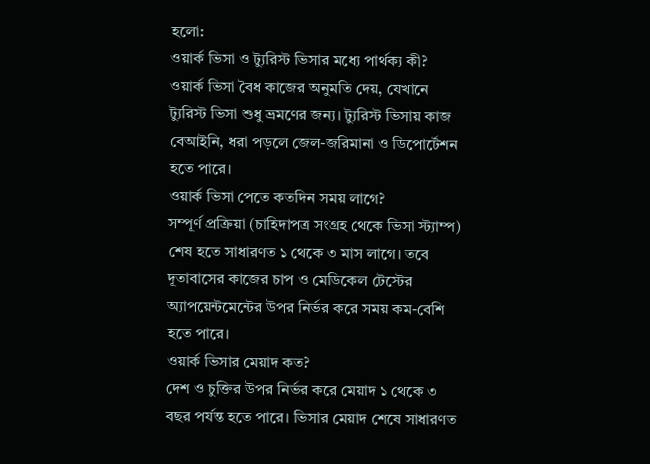হলো:
ওয়ার্ক ভিসা ও ট্যুরিস্ট ভিসার মধ্যে পার্থক্য কী?
ওয়ার্ক ভিসা বৈধ কাজের অনুমতি দেয়, যেখানে ট্যুরিস্ট ভিসা শুধু ভ্রমণের জন্য। ট্যুরিস্ট ভিসায় কাজ বেআইনি, ধরা পড়লে জেল-জরিমানা ও ডিপোর্টেশন হতে পারে।
ওয়ার্ক ভিসা পেতে কতদিন সময় লাগে?
সম্পূর্ণ প্রক্রিয়া (চাহিদাপত্র সংগ্রহ থেকে ভিসা স্ট্যাম্প) শেষ হতে সাধারণত ১ থেকে ৩ মাস লাগে। তবে দূতাবাসের কাজের চাপ ও মেডিকেল টেস্টের অ্যাপয়েন্টমেন্টের উপর নির্ভর করে সময় কম-বেশি হতে পারে।
ওয়ার্ক ভিসার মেয়াদ কত?
দেশ ও চুক্তির উপর নির্ভর করে মেয়াদ ১ থেকে ৩ বছর পর্যন্ত হতে পারে। ভিসার মেয়াদ শেষে সাধারণত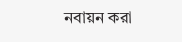নবায়ন করা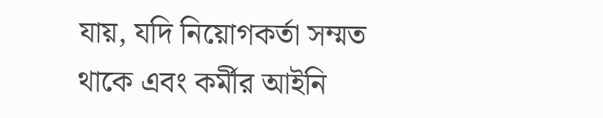যায়, যদি নিয়োগকর্তা সম্মত থাকে এবং কর্মীর আইনি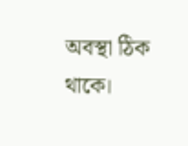অবস্থা ঠিক থাকে।